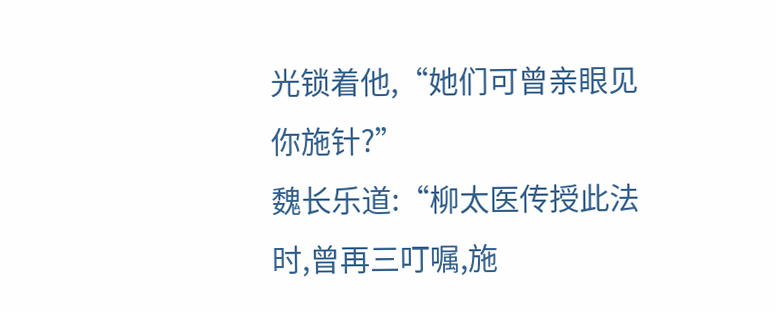光锁着他,“她们可曾亲眼见你施针?”
魏长乐道:“柳太医传授此法时,曾再三叮嘱,施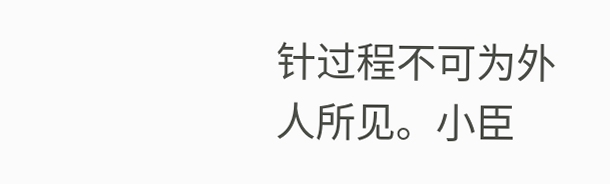针过程不可为外人所见。小臣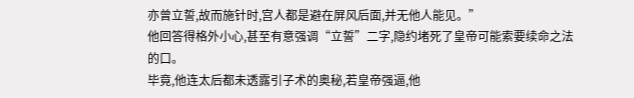亦曾立誓,故而施针时,宫人都是避在屏风后面,并无他人能见。”
他回答得格外小心,甚至有意强调“立誓”二字,隐约堵死了皇帝可能索要续命之法的口。
毕竟,他连太后都未透露引子术的奥秘,若皇帝强逼,他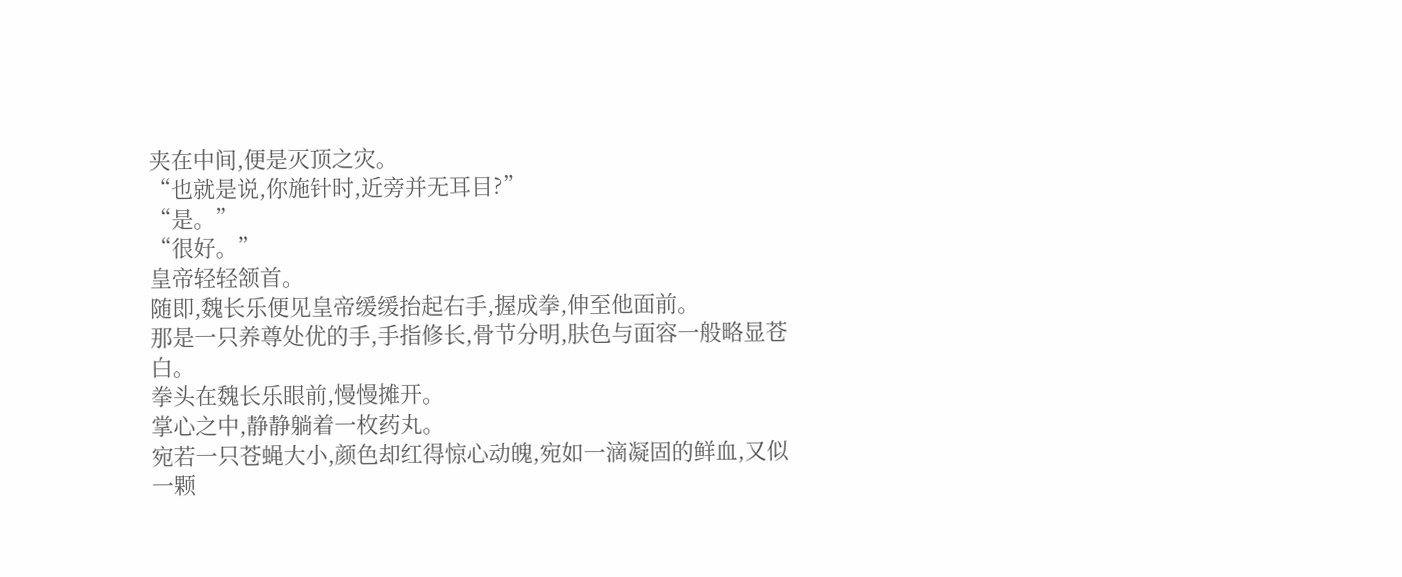夹在中间,便是灭顶之灾。
“也就是说,你施针时,近旁并无耳目?”
“是。”
“很好。”
皇帝轻轻颔首。
随即,魏长乐便见皇帝缓缓抬起右手,握成拳,伸至他面前。
那是一只养尊处优的手,手指修长,骨节分明,肤色与面容一般略显苍白。
拳头在魏长乐眼前,慢慢摊开。
掌心之中,静静躺着一枚药丸。
宛若一只苍蝇大小,颜色却红得惊心动魄,宛如一滴凝固的鲜血,又似一颗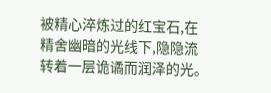被精心淬炼过的红宝石,在精舍幽暗的光线下,隐隐流转着一层诡谲而润泽的光。